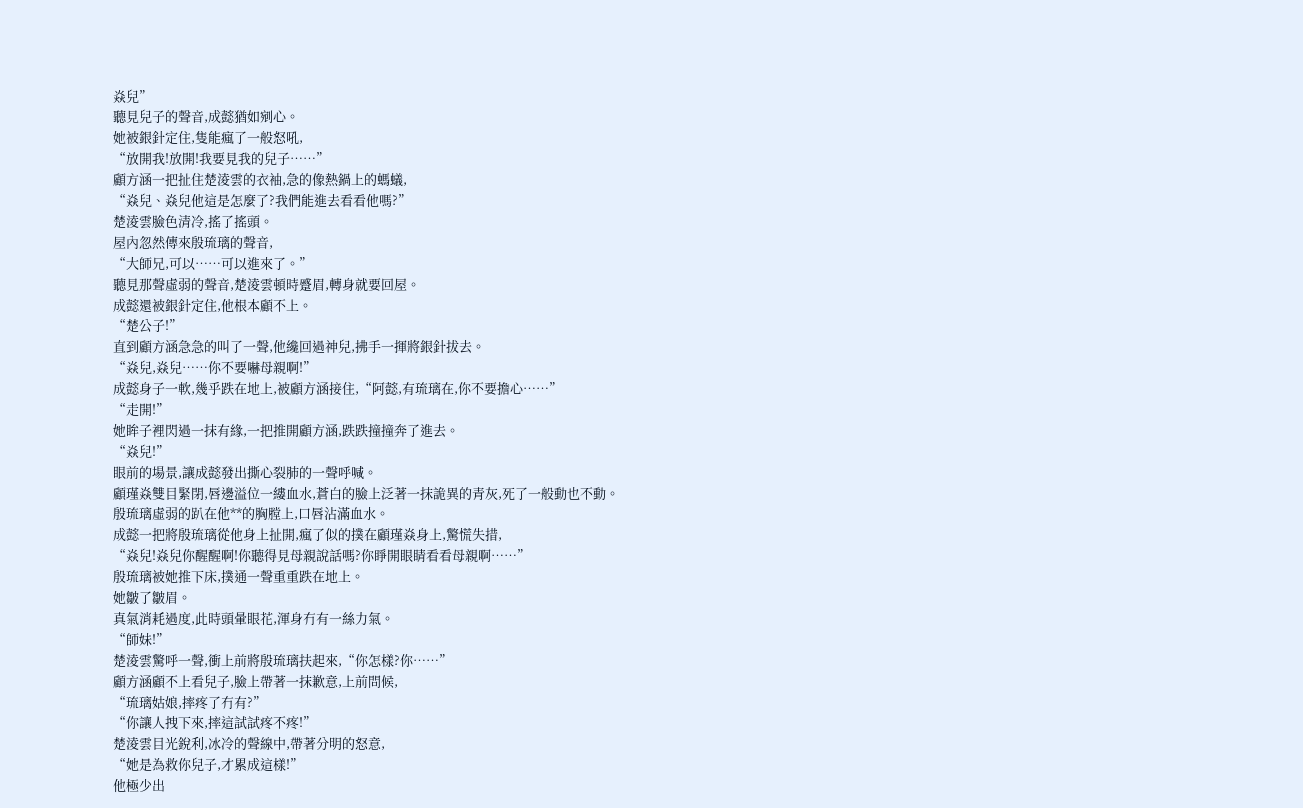焱兒”
聽見兒子的聲音,成懿猶如剜心。
她被銀針定住,隻能瘋了一般怒吼,
“放開我!放開!我要見我的兒子……”
顧方涵一把扯住楚淩雲的衣袖,急的像熱鍋上的螞蟻,
“焱兒、焱兒他這是怎麼了?我們能進去看看他嗎?”
楚淩雲臉色清冷,搖了搖頭。
屋內忽然傳來殷琉璃的聲音,
“大師兄,可以……可以進來了。”
聽見那聲虛弱的聲音,楚淩雲頓時蹙眉,轉身就要回屋。
成懿還被銀針定住,他根本顧不上。
“楚公子!”
直到顧方涵急急的叫了一聲,他纔回過神兒,拂手一揮將銀針拔去。
“焱兒,焱兒……你不要嚇母親啊!”
成懿身子一軟,幾乎跌在地上,被顧方涵接住,“阿懿,有琉璃在,你不要擔心……”
“走開!”
她眸子裡閃過一抹有緣,一把推開顧方涵,跌跌撞撞奔了進去。
“焱兒!”
眼前的場景,讓成懿發出撕心裂肺的一聲呼喊。
顧瑾焱雙目緊閉,唇邊溢位一縷血水,蒼白的臉上泛著一抹詭異的青灰,死了一般動也不動。
殷琉璃虛弱的趴在他**的胸膛上,口唇沾滿血水。
成懿一把將殷琉璃從他身上扯開,瘋了似的撲在顧瑾焱身上,驚慌失措,
“焱兒!焱兒你醒醒啊!你聽得見母親說話嗎?你睜開眼睛看看母親啊……”
殷琉璃被她推下床,撲通一聲重重跌在地上。
她皺了皺眉。
真氣消耗過度,此時頭暈眼花,渾身冇有一絲力氣。
“師妹!”
楚淩雲驚呼一聲,衝上前將殷琉璃扶起來,“你怎樣?你……”
顧方涵顧不上看兒子,臉上帶著一抹歉意,上前問候,
“琉璃姑娘,摔疼了冇有?”
“你讓人拽下來,摔這試試疼不疼!”
楚淩雲目光銳利,冰冷的聲線中,帶著分明的怒意,
“她是為救你兒子,才累成這樣!”
他極少出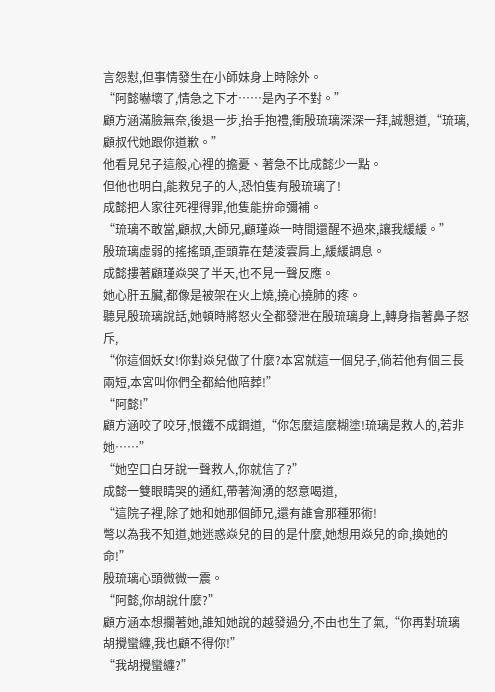言怨懟,但事情發生在小師妹身上時除外。
“阿懿嚇壞了,情急之下才……是內子不對。”
顧方涵滿臉無奈,後退一步,抬手抱禮,衝殷琉璃深深一拜,誠懇道,“琉璃,顧叔代她跟你道歉。”
他看見兒子這般,心裡的擔憂、著急不比成懿少一點。
但他也明白,能救兒子的人,恐怕隻有殷琉璃了!
成懿把人家往死裡得罪,他隻能拚命彌補。
“琉璃不敢當,顧叔,大師兄,顧瑾焱一時間還醒不過來,讓我緩緩。”
殷琉璃虛弱的搖搖頭,歪頭靠在楚淩雲肩上,緩緩調息。
成懿摟著顧瑾焱哭了半天,也不見一聲反應。
她心肝五臟,都像是被架在火上燒,撓心撓肺的疼。
聽見殷琉璃說話,她頓時將怒火全都發泄在殷琉璃身上,轉身指著鼻子怒斥,
“你這個妖女!你對焱兒做了什麼?本宮就這一個兒子,倘若他有個三長兩短,本宮叫你們全都給他陪葬!”
“阿懿!”
顧方涵咬了咬牙,恨鐵不成鋼道,“你怎麼這麼糊塗!琉璃是救人的,若非她……”
“她空口白牙說一聲救人,你就信了?”
成懿一雙眼睛哭的通紅,帶著洶湧的怒意喝道,
“這院子裡,除了她和她那個師兄,還有誰會那種邪術!
彆以為我不知道,她迷惑焱兒的目的是什麼,她想用焱兒的命,換她的命!”
殷琉璃心頭微微一震。
“阿懿,你胡說什麼?”
顧方涵本想攔著她,誰知她說的越發過分,不由也生了氣,“你再對琉璃胡攪蠻纏,我也顧不得你!”
“我胡攪蠻纏?”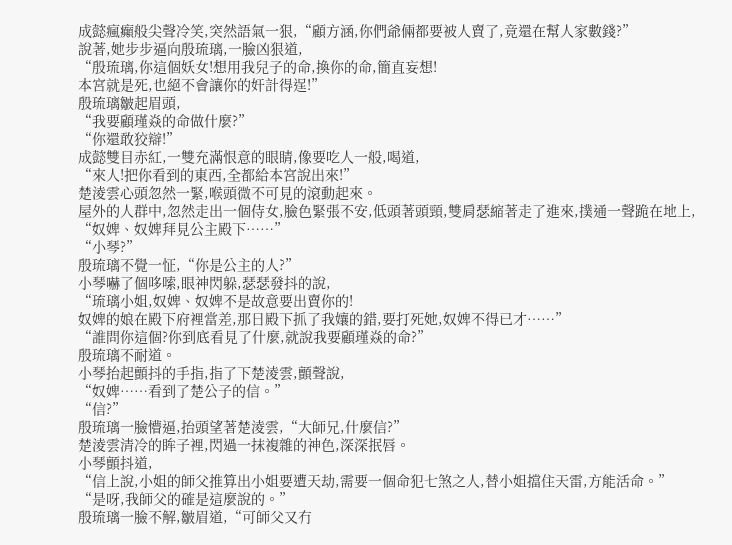成懿瘋癲般尖聲冷笑,突然語氣一狠,“顧方涵,你們爺倆都要被人賣了,竟還在幫人家數錢?”
說著,她步步逼向殷琉璃,一臉凶狠道,
“殷琉璃,你這個妖女!想用我兒子的命,換你的命,簡直妄想!
本宮就是死,也絕不會讓你的奸計得逞!”
殷琉璃皺起眉頭,
“我要顧瑾焱的命做什麼?”
“你還敢狡辯!”
成懿雙目赤紅,一雙充滿恨意的眼睛,像要吃人一般,喝道,
“來人!把你看到的東西,全都給本宮說出來!”
楚淩雲心頭忽然一緊,喉頭微不可見的滾動起來。
屋外的人群中,忽然走出一個侍女,臉色緊張不安,低頭著頭頸,雙肩瑟縮著走了進來,撲通一聲跪在地上,
“奴婢、奴婢拜見公主殿下……”
“小琴?”
殷琉璃不覺一怔,“你是公主的人?”
小琴嚇了個哆嗦,眼神閃躲,瑟瑟發抖的說,
“琉璃小姐,奴婢、奴婢不是故意要出賣你的!
奴婢的娘在殿下府裡當差,那日殿下抓了我孃的錯,要打死她,奴婢不得已才……”
“誰問你這個?你到底看見了什麼,就說我要顧瑾焱的命?”
殷琉璃不耐道。
小琴抬起顫抖的手指,指了下楚淩雲,顫聲說,
“奴婢……看到了楚公子的信。”
“信?”
殷琉璃一臉懵逼,抬頭望著楚淩雲,“大師兄,什麼信?”
楚淩雲清冷的眸子裡,閃過一抹複雜的神色,深深抿唇。
小琴顫抖道,
“信上說,小姐的師父推算出小姐要遭天劫,需要一個命犯七煞之人,替小姐擋住天雷,方能活命。”
“是呀,我師父的確是這麼說的。”
殷琉璃一臉不解,皺眉道,“可師父又冇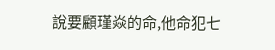說要顧瑾焱的命,他命犯七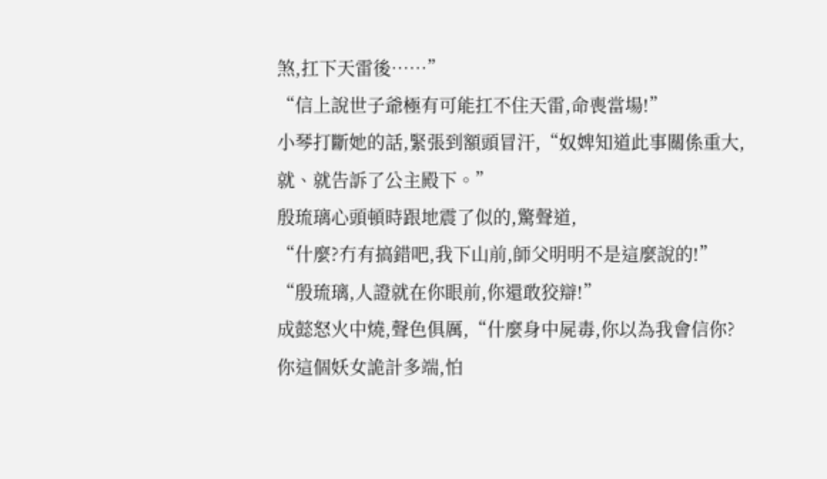煞,扛下天雷後……”
“信上說世子爺極有可能扛不住天雷,命喪當場!”
小琴打斷她的話,緊張到額頭冒汗,“奴婢知道此事關係重大,就、就告訴了公主殿下。”
殷琉璃心頭頓時跟地震了似的,驚聲道,
“什麼?冇有搞錯吧,我下山前,師父明明不是這麼說的!”
“殷琉璃,人證就在你眼前,你還敢狡辯!”
成懿怒火中燒,聲色俱厲,“什麼身中屍毒,你以為我會信你?
你這個妖女詭計多端,怕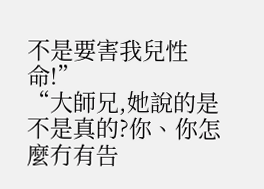不是要害我兒性命!”
“大師兄,她說的是不是真的?你、你怎麼冇有告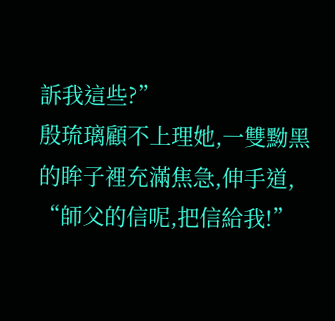訴我這些?”
殷琉璃顧不上理她,一雙黝黑的眸子裡充滿焦急,伸手道,
“師父的信呢,把信給我!”